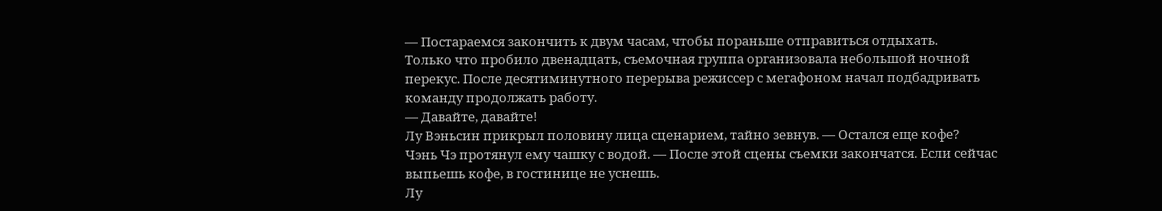— Постараемся закончить к двум часам, чтобы пораньше отправиться отдыхать.
Только что пробило двенадцать, съемочная группа организовала небольшой ночной перекус. После десятиминутного перерыва режиссер с мегафоном начал подбадривать команду продолжать работу.
— Давайте, давайте!
Лу Вэньсин прикрыл половину лица сценарием, тайно зевнув. — Остался еще кофе?
Чэнь Чэ протянул ему чашку с водой. — После этой сцены съемки закончатся. Если сейчас выпьешь кофе, в гостинице не уснешь.
Лу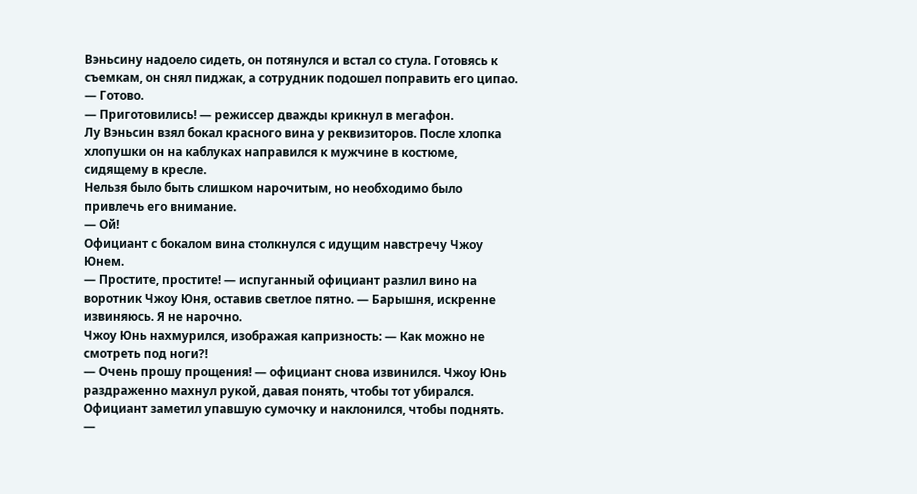Вэньсину надоело сидеть, он потянулся и встал со стула. Готовясь к съемкам, он снял пиджак, а сотрудник подошел поправить его ципао.
— Готово.
— Приготовились! — режиссер дважды крикнул в мегафон.
Лу Вэньсин взял бокал красного вина у реквизиторов. После хлопка хлопушки он на каблуках направился к мужчине в костюме, сидящему в кресле.
Нельзя было быть слишком нарочитым, но необходимо было привлечь его внимание.
— Ой!
Официант с бокалом вина столкнулся с идущим навстречу Чжоу Юнем.
— Простите, простите! — испуганный официант разлил вино на воротник Чжоу Юня, оставив светлое пятно. — Барышня, искренне извиняюсь. Я не нарочно.
Чжоу Юнь нахмурился, изображая капризность: — Как можно не смотреть под ноги?!
— Очень прошу прощения! — официант снова извинился. Чжоу Юнь раздраженно махнул рукой, давая понять, чтобы тот убирался. Официант заметил упавшую сумочку и наклонился, чтобы поднять.
—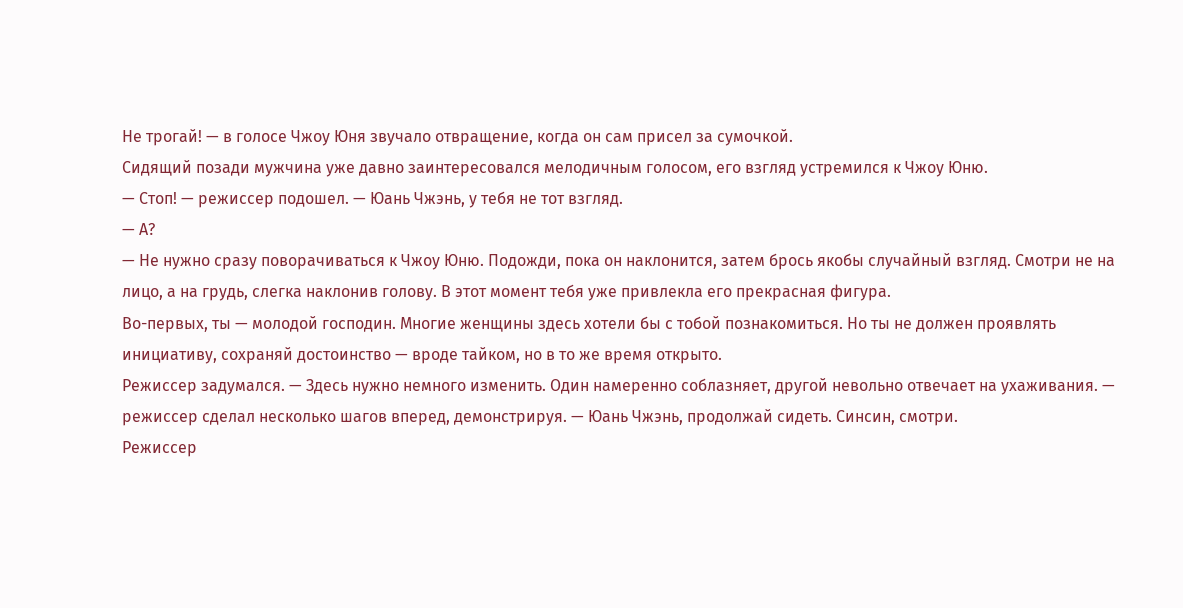Не трогай! — в голосе Чжоу Юня звучало отвращение, когда он сам присел за сумочкой.
Сидящий позади мужчина уже давно заинтересовался мелодичным голосом, его взгляд устремился к Чжоу Юню.
— Стоп! — режиссер подошел. — Юань Чжэнь, у тебя не тот взгляд.
— А?
— Не нужно сразу поворачиваться к Чжоу Юню. Подожди, пока он наклонится, затем брось якобы случайный взгляд. Смотри не на лицо, а на грудь, слегка наклонив голову. В этот момент тебя уже привлекла его прекрасная фигура.
Во-первых, ты — молодой господин. Многие женщины здесь хотели бы с тобой познакомиться. Но ты не должен проявлять инициативу, сохраняй достоинство — вроде тайком, но в то же время открыто.
Режиссер задумался. — Здесь нужно немного изменить. Один намеренно соблазняет, другой невольно отвечает на ухаживания. — режиссер сделал несколько шагов вперед, демонстрируя. — Юань Чжэнь, продолжай сидеть. Синсин, смотри.
Режиссер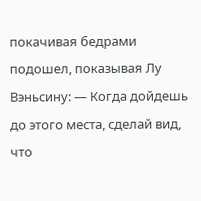покачивая бедрами подошел, показывая Лу Вэньсину: — Когда дойдешь до этого места, сделай вид, что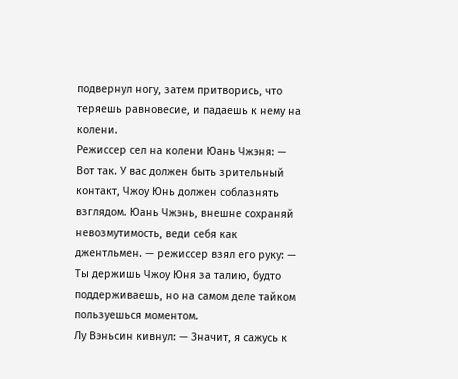подвернул ногу, затем притворись, что теряешь равновесие, и падаешь к нему на колени.
Режиссер сел на колени Юань Чжэня: — Вот так. У вас должен быть зрительный контакт, Чжоу Юнь должен соблазнять взглядом. Юань Чжэнь, внешне сохраняй невозмутимость, веди себя как джентльмен. — режиссер взял его руку: — Ты держишь Чжоу Юня за талию, будто поддерживаешь, но на самом деле тайком пользуешься моментом.
Лу Вэньсин кивнул: — Значит, я сажусь к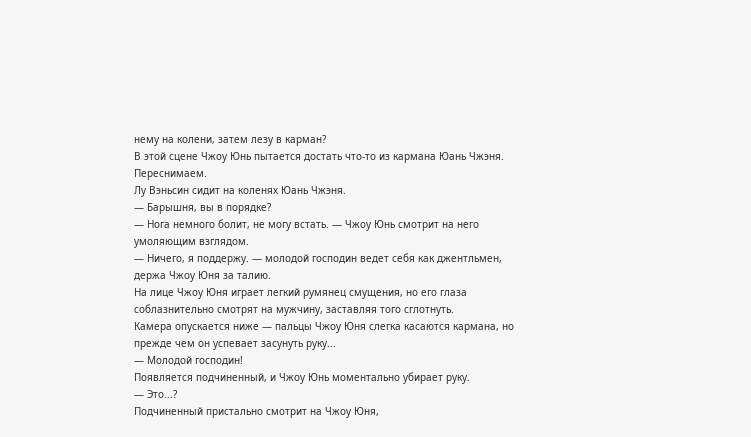нему на колени, затем лезу в карман?
В этой сцене Чжоу Юнь пытается достать что-то из кармана Юань Чжэня.
Переснимаем.
Лу Вэньсин сидит на коленях Юань Чжэня.
— Барышня, вы в порядке?
— Нога немного болит, не могу встать. — Чжоу Юнь смотрит на него умоляющим взглядом.
— Ничего, я поддержу. — молодой господин ведет себя как джентльмен, держа Чжоу Юня за талию.
На лице Чжоу Юня играет легкий румянец смущения, но его глаза соблазнительно смотрят на мужчину, заставляя того сглотнуть.
Камера опускается ниже — пальцы Чжоу Юня слегка касаются кармана, но прежде чем он успевает засунуть руку...
— Молодой господин!
Появляется подчиненный, и Чжоу Юнь моментально убирает руку.
— Это...?
Подчиненный пристально смотрит на Чжоу Юня,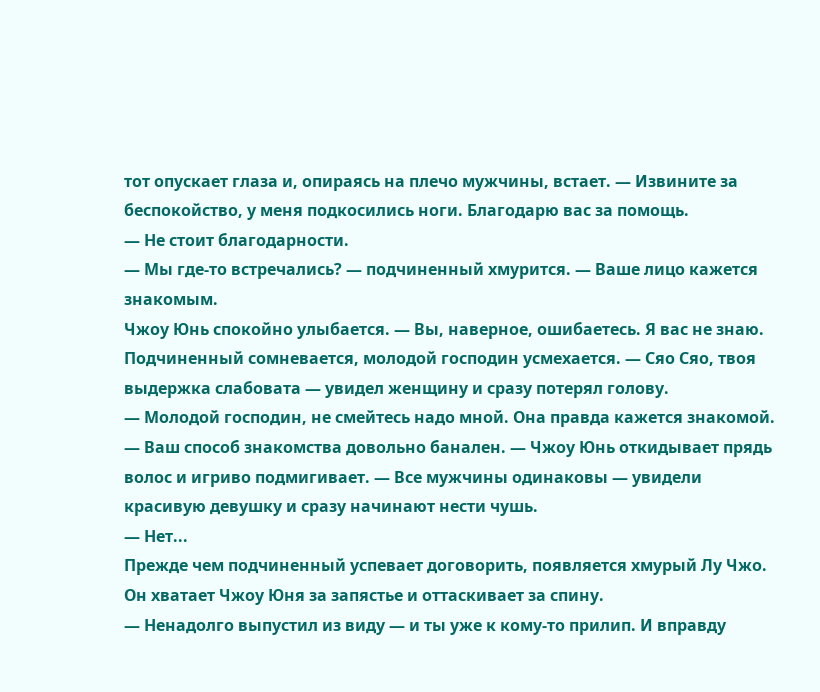тот опускает глаза и, опираясь на плечо мужчины, встает. — Извините за беспокойство, у меня подкосились ноги. Благодарю вас за помощь.
— Не стоит благодарности.
— Мы где-то встречались? — подчиненный хмурится. — Ваше лицо кажется знакомым.
Чжоу Юнь спокойно улыбается. — Вы, наверное, ошибаетесь. Я вас не знаю.
Подчиненный сомневается, молодой господин усмехается. — Сяо Сяо, твоя выдержка слабовата — увидел женщину и сразу потерял голову.
— Молодой господин, не смейтесь надо мной. Она правда кажется знакомой.
— Ваш способ знакомства довольно банален. — Чжоу Юнь откидывает прядь волос и игриво подмигивает. — Все мужчины одинаковы — увидели красивую девушку и сразу начинают нести чушь.
— Нет...
Прежде чем подчиненный успевает договорить, появляется хмурый Лу Чжо. Он хватает Чжоу Юня за запястье и оттаскивает за спину.
— Ненадолго выпустил из виду — и ты уже к кому-то прилип. И вправду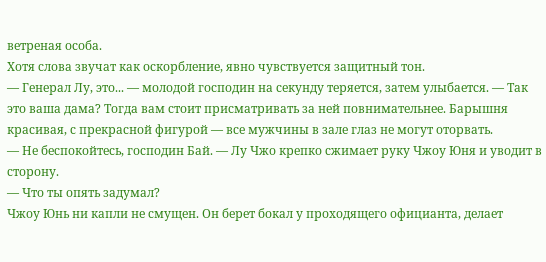ветреная особа.
Хотя слова звучат как оскорбление, явно чувствуется защитный тон.
— Генерал Лу, это... — молодой господин на секунду теряется, затем улыбается. — Так это ваша дама? Тогда вам стоит присматривать за ней повнимательнее. Барышня красивая, с прекрасной фигурой — все мужчины в зале глаз не могут оторвать.
— Не беспокойтесь, господин Бай. — Лу Чжо крепко сжимает руку Чжоу Юня и уводит в сторону.
— Что ты опять задумал?
Чжоу Юнь ни капли не смущен. Он берет бокал у проходящего официанта, делает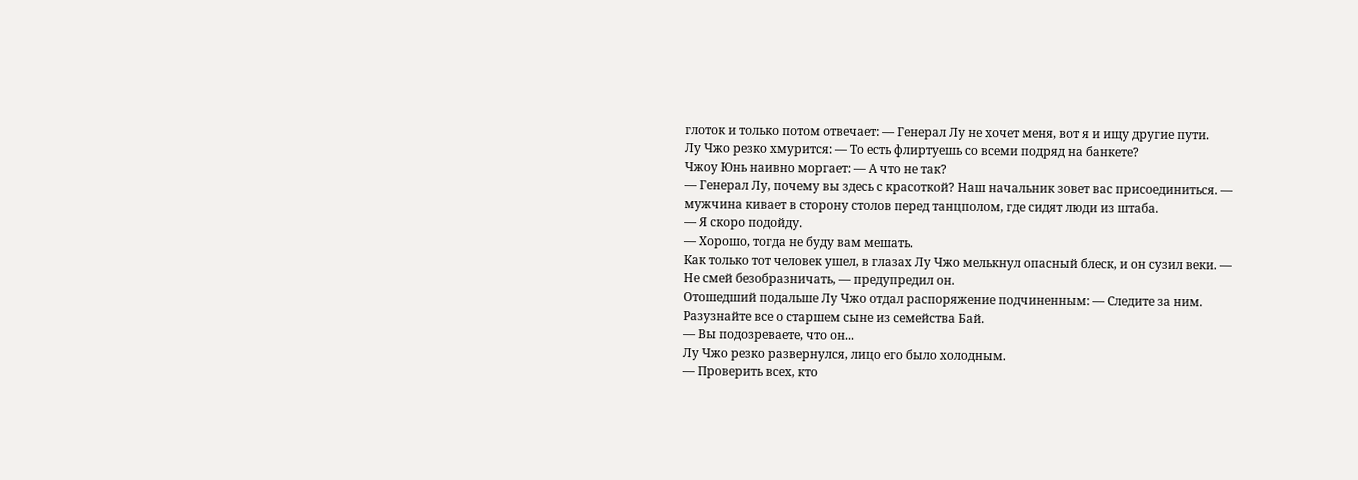глоток и только потом отвечает: — Генерал Лу не хочет меня, вот я и ищу другие пути.
Лу Чжо резко хмурится: — То есть флиртуешь со всеми подряд на банкете?
Чжоу Юнь наивно моргает: — А что не так?
— Генерал Лу, почему вы здесь с красоткой? Наш начальник зовет вас присоединиться. — мужчина кивает в сторону столов перед танцполом, где сидят люди из штаба.
— Я скоро подойду.
— Хорошо, тогда не буду вам мешать.
Как только тот человек ушел, в глазах Лу Чжо мелькнул опасный блеск, и он сузил веки. — Не смей безобразничать, — предупредил он.
Отошедший подальше Лу Чжо отдал распоряжение подчиненным: — Следите за ним. Разузнайте все о старшем сыне из семейства Бай.
— Вы подозреваете, что он...
Лу Чжо резко развернулся, лицо его было холодным.
— Проверить всех, кто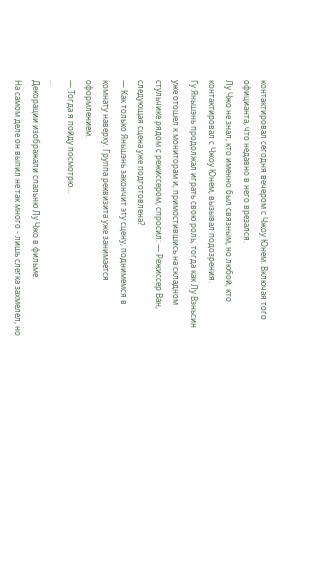контактировал сегодня вечером с Чжоу Юнем. Включая того официанта, что недавно в него врезался.
Лу Чжо не знал, кто именно был связным, но любой, кто контактировал с Чжоу Юнем, вызывал подозрения.
Гу Яньшэнь продолжал играть свою роль, тогда как Лу Вэньсин уже отошел к мониторам и, примостившись на складном стульчике рядом с режиссером, спросил: — Режиссер Ван, следующая сцена уже подготовлена?
— Как только Яньшэнь закончит эту сцену, поднимемся в комнату наверху. Группа реквизита уже занимается оформлением.
— Тогда я пойду посмотрю...
...
Декорации изображали спальню Лу Чжо в фильме.
На самом деле он выпил не так много - лишь слегка захмелел, но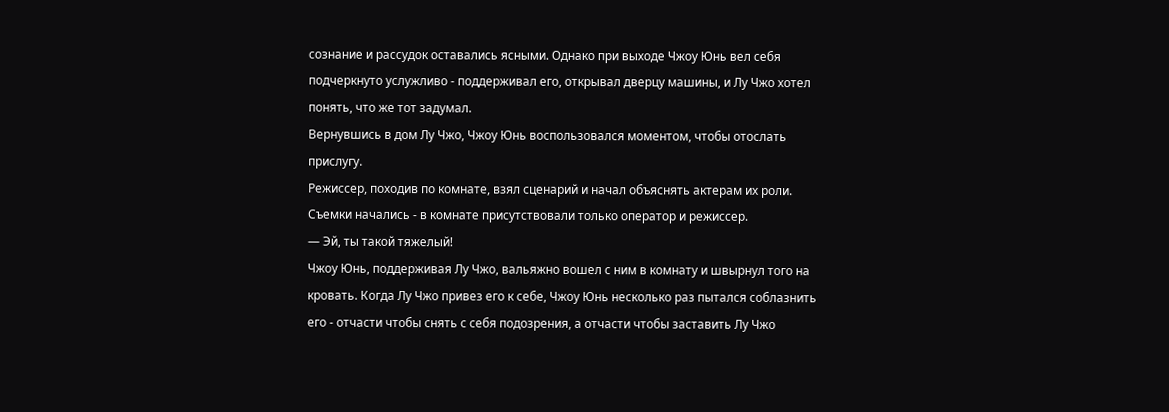сознание и рассудок оставались ясными. Однако при выходе Чжоу Юнь вел себя подчеркнуто услужливо - поддерживал его, открывал дверцу машины, и Лу Чжо хотел понять, что же тот задумал.
Вернувшись в дом Лу Чжо, Чжоу Юнь воспользовался моментом, чтобы отослать прислугу.
Режиссер, походив по комнате, взял сценарий и начал объяснять актерам их роли.
Съемки начались - в комнате присутствовали только оператор и режиссер.
— Эй, ты такой тяжелый!
Чжоу Юнь, поддерживая Лу Чжо, вальяжно вошел с ним в комнату и швырнул того на кровать. Когда Лу Чжо привез его к себе, Чжоу Юнь несколько раз пытался соблазнить его - отчасти чтобы снять с себя подозрения, а отчасти чтобы заставить Лу Чжо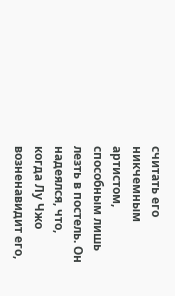считать его никчемным артистом, способным лишь лезть в постель. Он надеялся, что, когда Лу Чжо возненавидит его,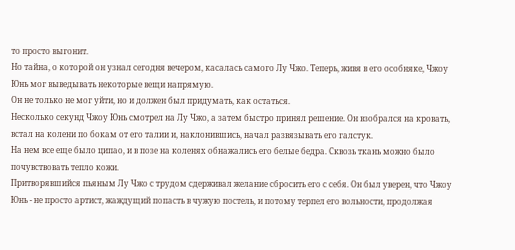то просто выгонит.
Но тайна, о которой он узнал сегодня вечером, касалась самого Лу Чжо. Теперь, живя в его особняке, Чжоу Юнь мог выведывать некоторые вещи напрямую.
Он не только не мог уйти, но и должен был придумать, как остаться.
Несколько секунд Чжоу Юнь смотрел на Лу Чжо, а затем быстро принял решение. Он взобрался на кровать, встал на колени по бокам от его талии и, наклонившись, начал развязывать его галстук.
На нем все еще было ципао, и в позе на коленях обнажались его белые бедра. Сквозь ткань можно было почувствовать тепло кожи.
Притворявшийся пьяным Лу Чжо с трудом сдерживал желание сбросить его с себя. Он был уверен, что Чжоу Юнь - не просто артист, жаждущий попасть в чужую постель, и потому терпел его вольности, продолжая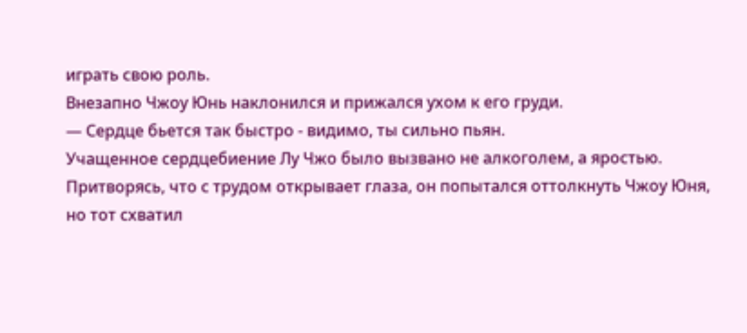играть свою роль.
Внезапно Чжоу Юнь наклонился и прижался ухом к его груди.
— Сердце бьется так быстро - видимо, ты сильно пьян.
Учащенное сердцебиение Лу Чжо было вызвано не алкоголем, а яростью. Притворясь, что с трудом открывает глаза, он попытался оттолкнуть Чжоу Юня, но тот схватил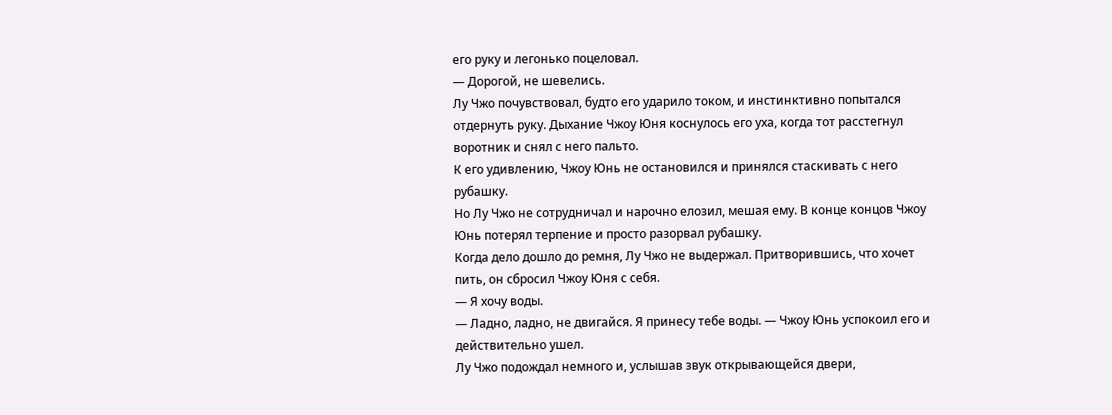его руку и легонько поцеловал.
— Дорогой, не шевелись.
Лу Чжо почувствовал, будто его ударило током, и инстинктивно попытался отдернуть руку. Дыхание Чжоу Юня коснулось его уха, когда тот расстегнул воротник и снял с него пальто.
К его удивлению, Чжоу Юнь не остановился и принялся стаскивать с него рубашку.
Но Лу Чжо не сотрудничал и нарочно елозил, мешая ему. В конце концов Чжоу Юнь потерял терпение и просто разорвал рубашку.
Когда дело дошло до ремня, Лу Чжо не выдержал. Притворившись, что хочет пить, он сбросил Чжоу Юня с себя.
— Я хочу воды.
— Ладно, ладно, не двигайся. Я принесу тебе воды. — Чжоу Юнь успокоил его и действительно ушел.
Лу Чжо подождал немного и, услышав звук открывающейся двери,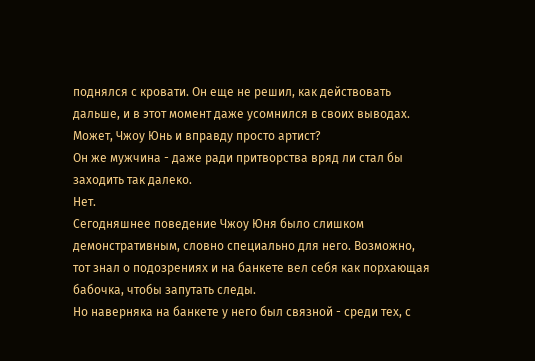поднялся с кровати. Он еще не решил, как действовать дальше, и в этот момент даже усомнился в своих выводах.
Может, Чжоу Юнь и вправду просто артист?
Он же мужчина - даже ради притворства вряд ли стал бы заходить так далеко.
Нет.
Сегодняшнее поведение Чжоу Юня было слишком демонстративным, словно специально для него. Возможно, тот знал о подозрениях и на банкете вел себя как порхающая бабочка, чтобы запутать следы.
Но наверняка на банкете у него был связной - среди тех, с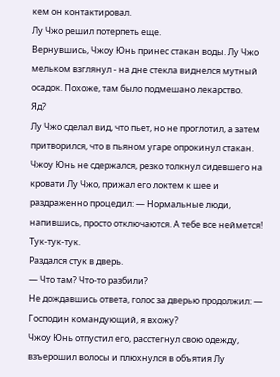кем он контактировал.
Лу Чжо решил потерпеть еще.
Вернувшись, Чжоу Юнь принес стакан воды. Лу Чжо мельком взглянул - на дне стекла виднелся мутный осадок. Похоже, там было подмешано лекарство.
Яд?
Лу Чжо сделал вид, что пьет, но не проглотил, а затем притворился, что в пьяном угаре опрокинул стакан.
Чжоу Юнь не сдержался, резко толкнул сидевшего на кровати Лу Чжо, прижал его локтем к шее и раздраженно процедил: — Нормальные люди, напившись, просто отключаются. А тебе все неймется!
Тук-тук-тук.
Раздался стук в дверь.
— Что там? Что-то разбили?
Не дождавшись ответа, голос за дверью продолжил: — Господин командующий, я вхожу?
Чжоу Юнь отпустил его, расстегнул свою одежду, взъерошил волосы и плюхнулся в объятия Лу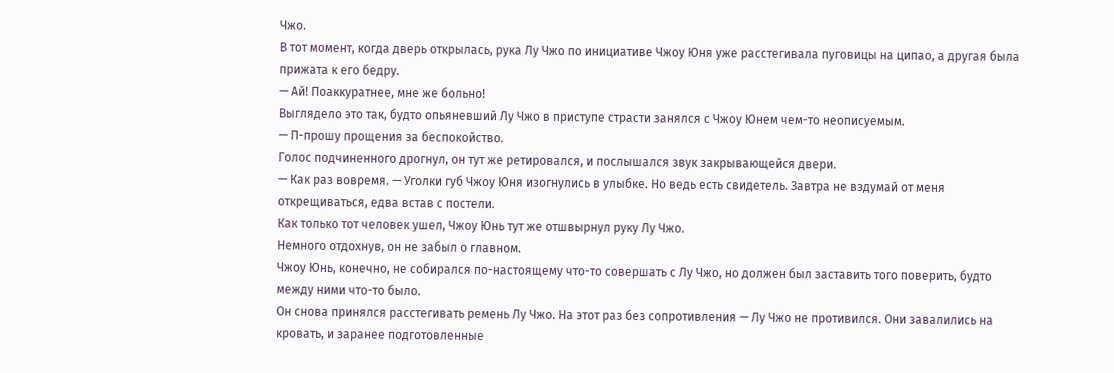Чжо.
В тот момент, когда дверь открылась, рука Лу Чжо по инициативе Чжоу Юня уже расстегивала пуговицы на ципао, а другая была прижата к его бедру.
— Ай! Поаккуратнее, мне же больно!
Выглядело это так, будто опьяневший Лу Чжо в приступе страсти занялся с Чжоу Юнем чем-то неописуемым.
— П-прошу прощения за беспокойство.
Голос подчиненного дрогнул, он тут же ретировался, и послышался звук закрывающейся двери.
— Как раз вовремя. — Уголки губ Чжоу Юня изогнулись в улыбке. Но ведь есть свидетель. Завтра не вздумай от меня открещиваться, едва встав с постели.
Как только тот человек ушел, Чжоу Юнь тут же отшвырнул руку Лу Чжо.
Немного отдохнув, он не забыл о главном.
Чжоу Юнь, конечно, не собирался по-настоящему что-то совершать с Лу Чжо, но должен был заставить того поверить, будто между ними что-то было.
Он снова принялся расстегивать ремень Лу Чжо. На этот раз без сопротивления — Лу Чжо не противился. Они завалились на кровать, и заранее подготовленные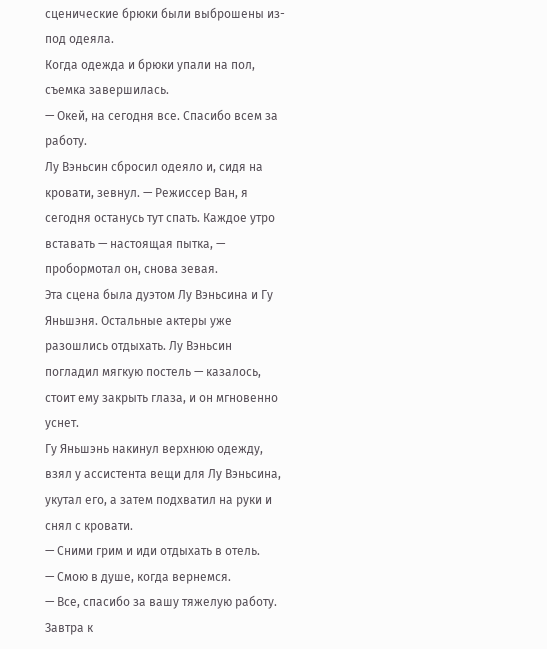сценические брюки были выброшены из-под одеяла.
Когда одежда и брюки упали на пол, съемка завершилась.
— Окей, на сегодня все. Спасибо всем за работу.
Лу Вэньсин сбросил одеяло и, сидя на кровати, зевнул. — Режиссер Ван, я сегодня останусь тут спать. Каждое утро вставать — настоящая пытка, — пробормотал он, снова зевая.
Эта сцена была дуэтом Лу Вэньсина и Гу Яньшэня. Остальные актеры уже разошлись отдыхать. Лу Вэньсин погладил мягкую постель — казалось, стоит ему закрыть глаза, и он мгновенно уснет.
Гу Яньшэнь накинул верхнюю одежду, взял у ассистента вещи для Лу Вэньсина, укутал его, а затем подхватил на руки и снял с кровати.
— Сними грим и иди отдыхать в отель.
— Смою в душе, когда вернемся.
— Все, спасибо за вашу тяжелую работу. Завтра к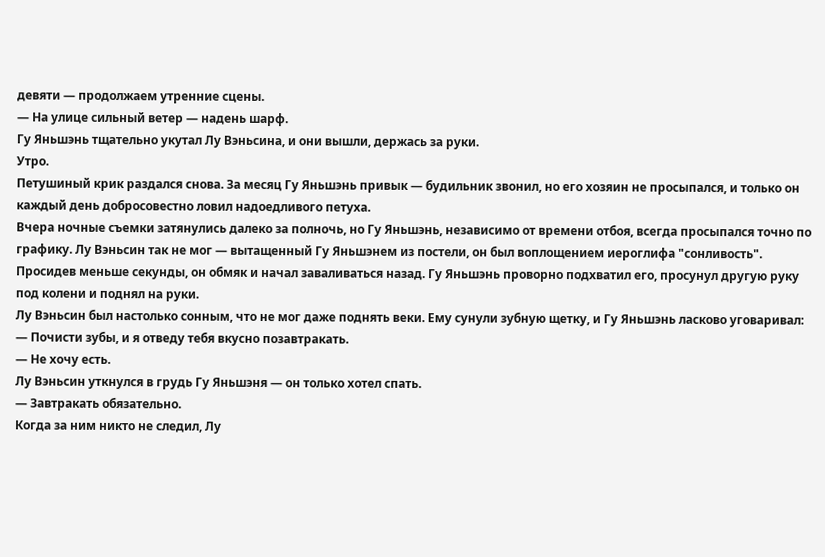девяти — продолжаем утренние сцены.
— На улице сильный ветер — надень шарф.
Гу Яньшэнь тщательно укутал Лу Вэньсина, и они вышли, держась за руки.
Утро.
Петушиный крик раздался снова. За месяц Гу Яньшэнь привык — будильник звонил, но его хозяин не просыпался, и только он каждый день добросовестно ловил надоедливого петуха.
Вчера ночные съемки затянулись далеко за полночь, но Гу Яньшэнь, независимо от времени отбоя, всегда просыпался точно по графику. Лу Вэньсин так не мог — вытащенный Гу Яньшэнем из постели, он был воплощением иероглифа "сонливость".
Просидев меньше секунды, он обмяк и начал заваливаться назад. Гу Яньшэнь проворно подхватил его, просунул другую руку под колени и поднял на руки.
Лу Вэньсин был настолько сонным, что не мог даже поднять веки. Ему сунули зубную щетку, и Гу Яньшэнь ласково уговаривал: — Почисти зубы, и я отведу тебя вкусно позавтракать.
— Не хочу есть.
Лу Вэньсин уткнулся в грудь Гу Яньшэня — он только хотел спать.
— Завтракать обязательно.
Когда за ним никто не следил, Лу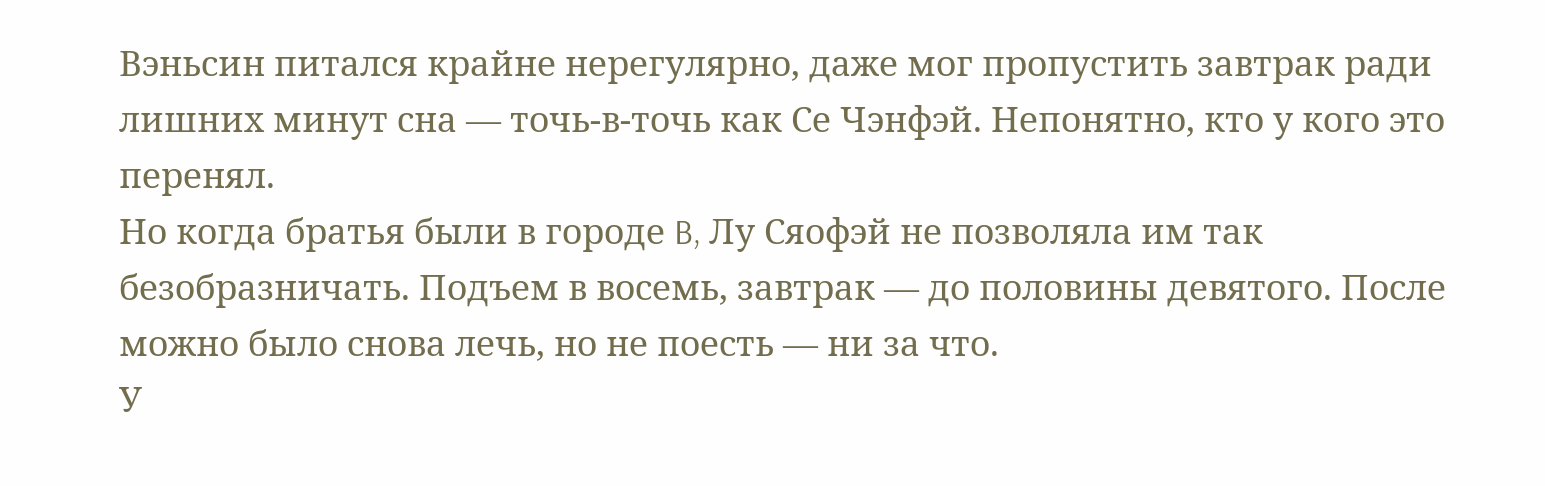Вэньсин питался крайне нерегулярно, даже мог пропустить завтрак ради лишних минут сна — точь-в-точь как Се Чэнфэй. Непонятно, кто у кого это перенял.
Но когда братья были в городе B, Лу Сяофэй не позволяла им так безобразничать. Подъем в восемь, завтрак — до половины девятого. После можно было снова лечь, но не поесть — ни за что.
У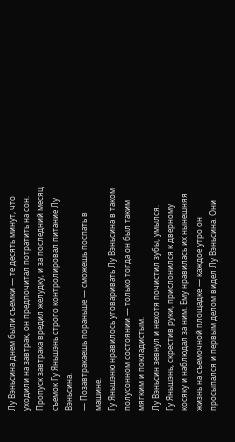Лу Вэньсина днем были съемки — те десять минут, что уходили на завтрак, он предпочитал потратить на сон.
Пропуск завтрака вредил желудку, и за последний месяц съемок Гу Яньшэнь строго контролировал питание Лу Вэньсина.
— Позавтракаешь пораньше — сможешь поспать в машине.
Гу Яньшэню нравилось уговаривать Лу Вэньсина в таком полусонном состоянии — только тогда он был таким мягким и покладистым.
Лу Вэньсин зевнул и нехотя почистил зубы, умылся.
Гу Яньшэнь, скрестив руки, прислонился к дверному косяку и наблюдал за ним. Ему нравилась их нынешняя жизнь на съемочной площадке — каждое утро он просыпался и первым делом видел Лу Вэньсина. Они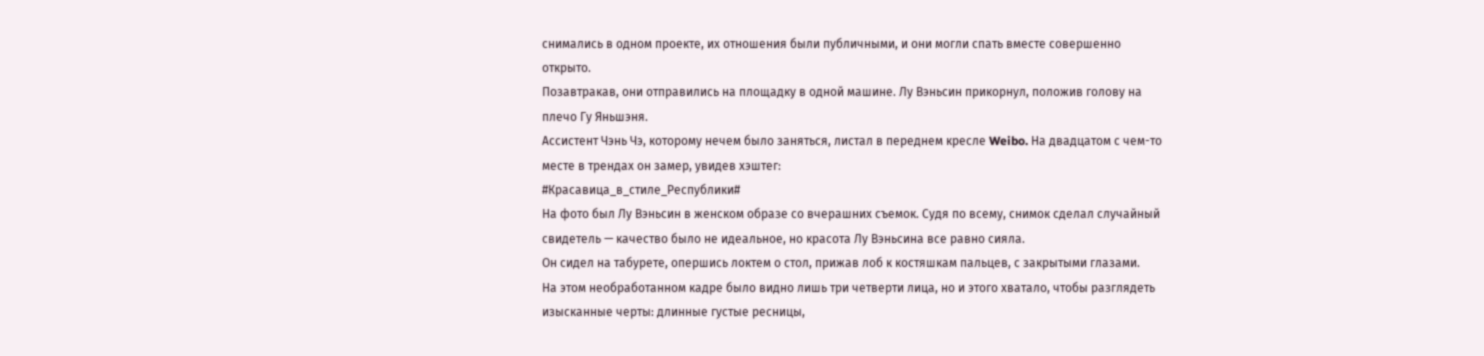снимались в одном проекте, их отношения были публичными, и они могли спать вместе совершенно открыто.
Позавтракав, они отправились на площадку в одной машине. Лу Вэньсин прикорнул, положив голову на плечо Гу Яньшэня.
Ассистент Чэнь Чэ, которому нечем было заняться, листал в переднем кресле Weibo. На двадцатом с чем-то месте в трендах он замер, увидев хэштег:
#Красавица_в_стиле_Республики#
На фото был Лу Вэньсин в женском образе со вчерашних съемок. Судя по всему, снимок сделал случайный свидетель — качество было не идеальное, но красота Лу Вэньсина все равно сияла.
Он сидел на табурете, опершись локтем о стол, прижав лоб к костяшкам пальцев, с закрытыми глазами.
На этом необработанном кадре было видно лишь три четверти лица, но и этого хватало, чтобы разглядеть изысканные черты: длинные густые ресницы,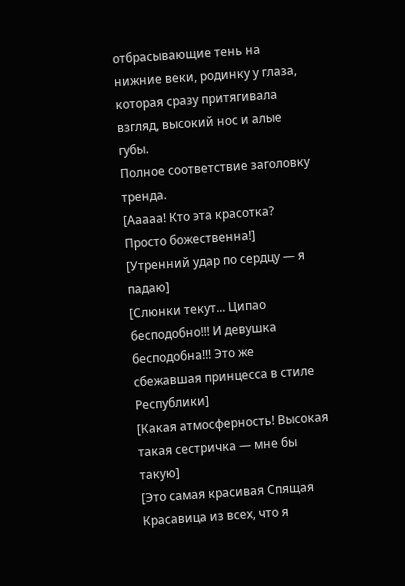отбрасывающие тень на нижние веки, родинку у глаза, которая сразу притягивала взгляд, высокий нос и алые губы.
Полное соответствие заголовку тренда.
[Ааааа! Кто эта красотка? Просто божественна!]
[Утренний удар по сердцу — я падаю]
[Слюнки текут... Ципао бесподобно!!! И девушка бесподобна!!! Это же сбежавшая принцесса в стиле Республики]
[Какая атмосферность! Высокая такая сестричка — мне бы такую]
[Это самая красивая Спящая Красавица из всех, что я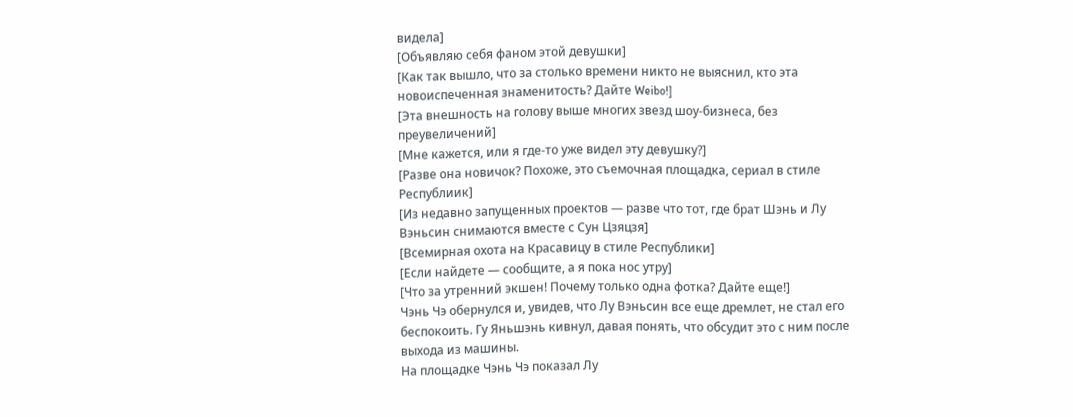видела]
[Объявляю себя фаном этой девушки]
[Как так вышло, что за столько времени никто не выяснил, кто эта новоиспеченная знаменитость? Дайте Weibo!]
[Эта внешность на голову выше многих звезд шоу-бизнеса, без преувеличений]
[Мне кажется, или я где-то уже видел эту девушку?]
[Разве она новичок? Похоже, это съемочная площадка, сериал в стиле Республиик]
[Из недавно запущенных проектов — разве что тот, где брат Шэнь и Лу Вэньсин снимаются вместе с Сун Цзяцзя]
[Всемирная охота на Красавицу в стиле Республики]
[Если найдете — сообщите, а я пока нос утру]
[Что за утренний экшен! Почему только одна фотка? Дайте еще!]
Чэнь Чэ обернулся и, увидев, что Лу Вэньсин все еще дремлет, не стал его беспокоить. Гу Яньшэнь кивнул, давая понять, что обсудит это с ним после выхода из машины.
На площадке Чэнь Чэ показал Лу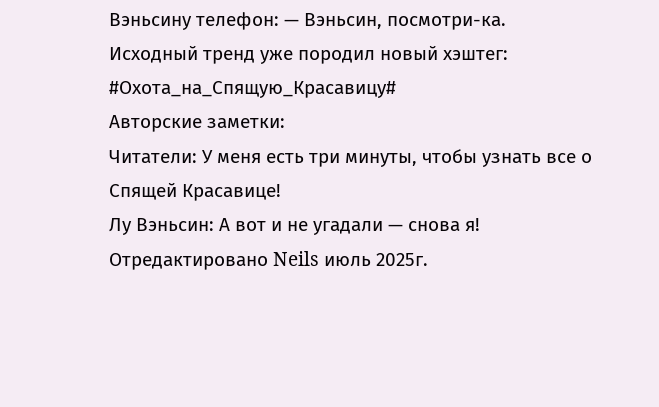Вэньсину телефон: — Вэньсин, посмотри-ка.
Исходный тренд уже породил новый хэштег:
#Охота_на_Спящую_Красавицу#
Авторские заметки:
Читатели: У меня есть три минуты, чтобы узнать все о Спящей Красавице!
Лу Вэньсин: А вот и не угадали — снова я!
Отредактировано Neils июль 2025г.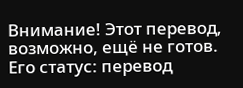Внимание! Этот перевод, возможно, ещё не готов.
Его статус: перевод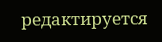редактируется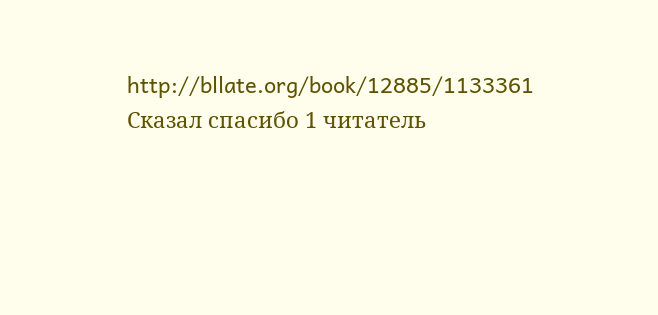http://bllate.org/book/12885/1133361
Сказал спасибо 1 читатель